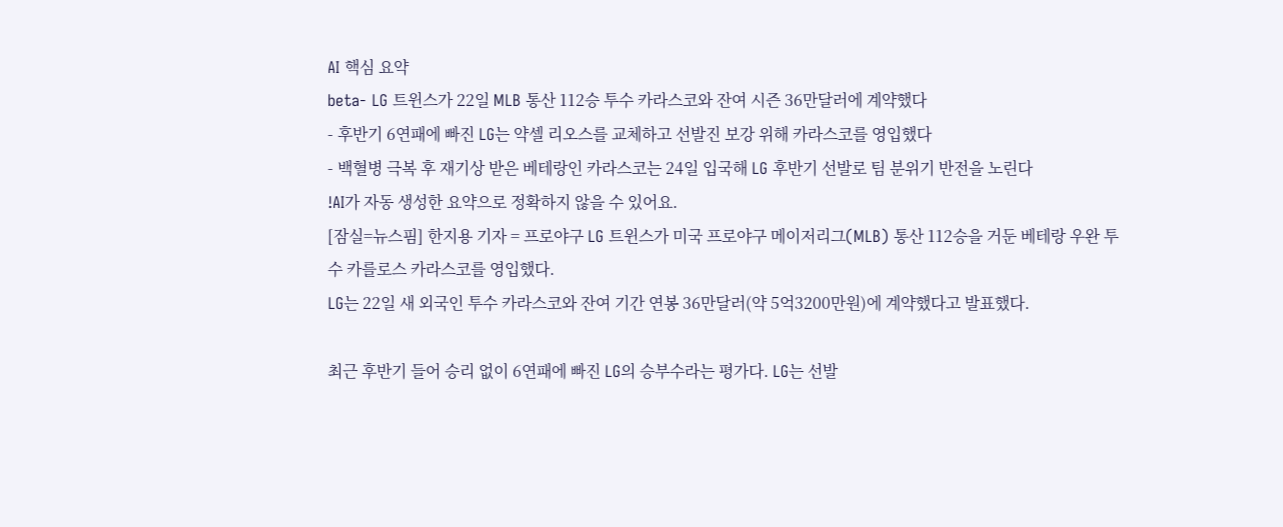AI 핵심 요약
beta- LG 트윈스가 22일 MLB 통산 112승 투수 카라스코와 잔여 시즌 36만달러에 계약했다
- 후반기 6연패에 빠진 LG는 약셀 리오스를 교체하고 선발진 보강 위해 카라스코를 영입했다
- 백혈병 극복 후 재기상 받은 베테랑인 카라스코는 24일 입국해 LG 후반기 선발로 팀 분위기 반전을 노린다
!AI가 자동 생성한 요약으로 정확하지 않을 수 있어요.
[잠실=뉴스핌] 한지용 기자 = 프로야구 LG 트윈스가 미국 프로야구 메이저리그(MLB) 통산 112승을 거둔 베테랑 우완 투수 카를로스 카라스코를 영입했다.
LG는 22일 새 외국인 투수 카라스코와 잔여 기간 연봉 36만달러(약 5억3200만원)에 계약했다고 발표했다.

최근 후반기 들어 승리 없이 6연패에 빠진 LG의 승부수라는 평가다. LG는 선발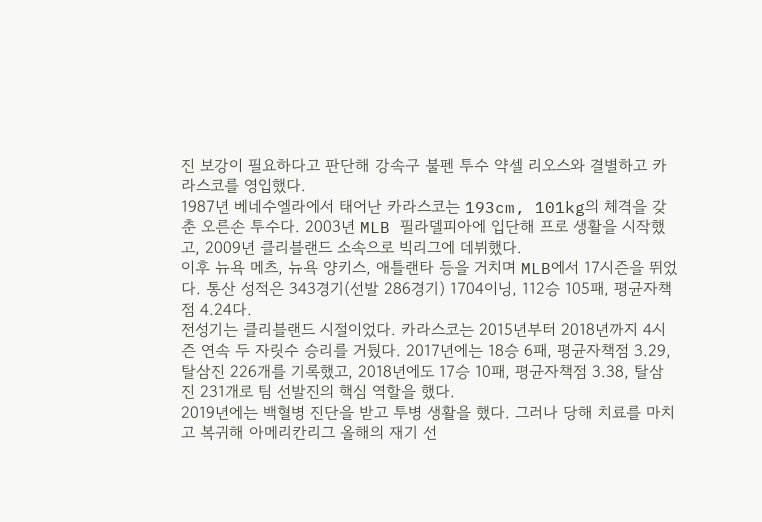진 보강이 필요하다고 판단해 강속구 불펜 투수 약셀 리오스와 결별하고 카라스코를 영입했다.
1987년 베네수엘라에서 태어난 카라스코는 193cm, 101kg의 체격을 갖춘 오른손 투수다. 2003년 MLB 필라델피아에 입단해 프로 생활을 시작했고, 2009년 클리블랜드 소속으로 빅리그에 데뷔했다.
이후 뉴욕 메츠, 뉴욕 양키스, 애틀랜타 등을 거치며 MLB에서 17시즌을 뛰었다. 통산 성적은 343경기(선발 286경기) 1704이닝, 112승 105패, 평균자책점 4.24다.
전성기는 클리블랜드 시절이었다. 카라스코는 2015년부터 2018년까지 4시즌 연속 두 자릿수 승리를 거뒀다. 2017년에는 18승 6패, 평균자책점 3.29, 탈삼진 226개를 기록했고, 2018년에도 17승 10패, 평균자책점 3.38, 탈삼진 231개로 팀 선발진의 핵심 역할을 했다.
2019년에는 백혈병 진단을 받고 투병 생활을 했다. 그러나 당해 치료를 마치고 복귀해 아메리칸리그 올해의 재기 선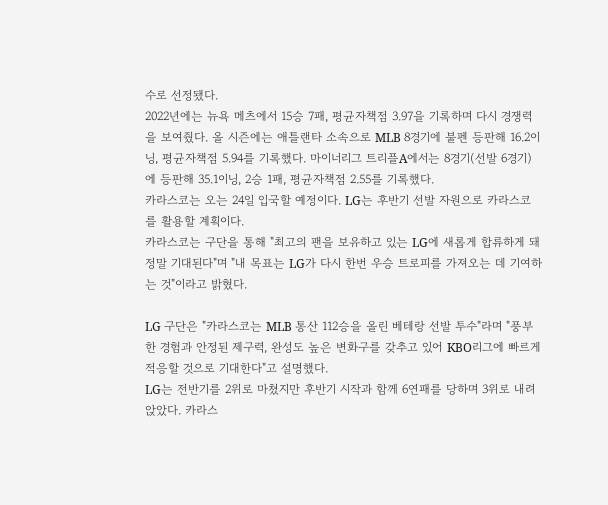수로 선정됐다.
2022년에는 뉴욕 메츠에서 15승 7패, 평균자책점 3.97을 기록하며 다시 경쟁력을 보여줬다. 올 시즌에는 애틀랜타 소속으로 MLB 8경기에 불펜 등판해 16.2이닝, 평균자책점 5.94를 기록했다. 마이너리그 트리플A에서는 8경기(선발 6경기)에 등판해 35.1이닝, 2승 1패, 평균자책점 2.55를 기록했다.
카라스코는 오는 24일 입국할 예정이다. LG는 후반기 선발 자원으로 카라스코를 활용할 계획이다.
카라스코는 구단을 통해 "최고의 팬을 보유하고 있는 LG에 새롭게 합류하게 돼 정말 기대된다"며 "내 목표는 LG가 다시 한번 우승 트로피를 가져오는 데 기여하는 것"이라고 밝혔다.

LG 구단은 "카라스코는 MLB 통산 112승을 올린 베테랑 선발 투수"라며 "풍부한 경험과 안정된 제구력, 완성도 높은 변화구를 갖추고 있어 KBO리그에 빠르게 적응할 것으로 기대한다"고 설명했다.
LG는 전반기를 2위로 마쳤지만 후반기 시작과 함께 6연패를 당하며 3위로 내려앉았다. 카라스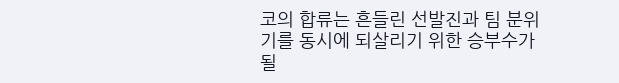코의 합류는 흔들린 선발진과 팀 분위기를 동시에 되살리기 위한 승부수가 될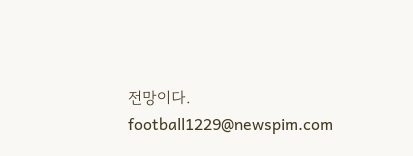전망이다.
football1229@newspim.com